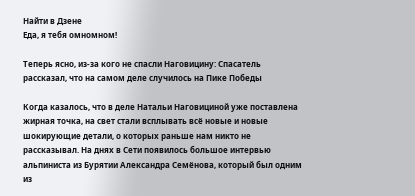Найти в Дзене
Еда, я тебя омномном!

Теперь ясно, из-за кого не спасли Наговицину: Спасатель рассказал, что на самом деле случилось на Пике Победы

Когда казалось, что в деле Натальи Наговициной уже поставлена жирная точка, на свет стали всплывать всё новые и новые шокирующие детали, о которых раньше нам никто не рассказывал. На днях в Сети появилось большое интервью альпиниста из Бурятии Александра Семёнова, который был одним из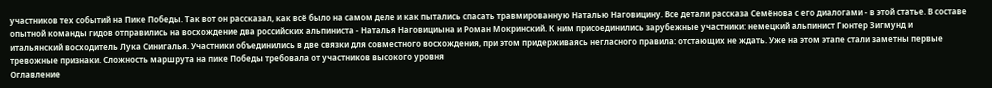участников тех событий на Пике Победы. Так вот он рассказал, как всё было на самом деле и как пытались спасать травмированную Наталью Наговицину. Все детали рассказа Семёнова с его диалогами - в этой статье. В составе опытной команды гидов отправились на восхождение два российских альпиниста - Наталья Наговициына и Роман Мокринский. К ним присоединились зарубежные участники: немецкий альпинист Гюнтер Зигмунд и итальянский восходитель Лука Синигалья. Участники объединились в две связки для совместного восхождения, при этом придерживаясь негласного правила: отстающих не ждать. Уже на этом этапе стали заметны первые тревожные признаки. Сложность маршрута на пике Победы требовала от участников высокого уровня
Оглавление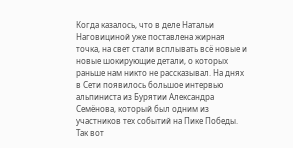Когда казалось, что в деле Натальи Наговициной уже поставлена жирная точка, на свет стали всплывать всё новые и новые шокирующие детали, о которых раньше нам никто не рассказывал. На днях в Сети появилось большое интервью альпиниста из Бурятии Александра Семёнова, который был одним из участников тех событий на Пике Победы. Так вот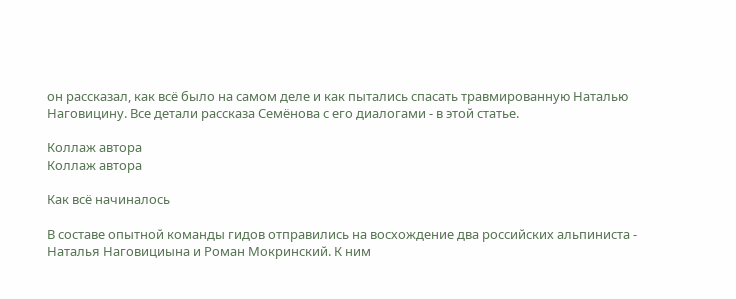он рассказал, как всё было на самом деле и как пытались спасать травмированную Наталью Наговицину. Все детали рассказа Семёнова с его диалогами - в этой статье.

Коллаж автора
Коллаж автора

Как всё начиналось

В составе опытной команды гидов отправились на восхождение два российских альпиниста - Наталья Наговициына и Роман Мокринский. К ним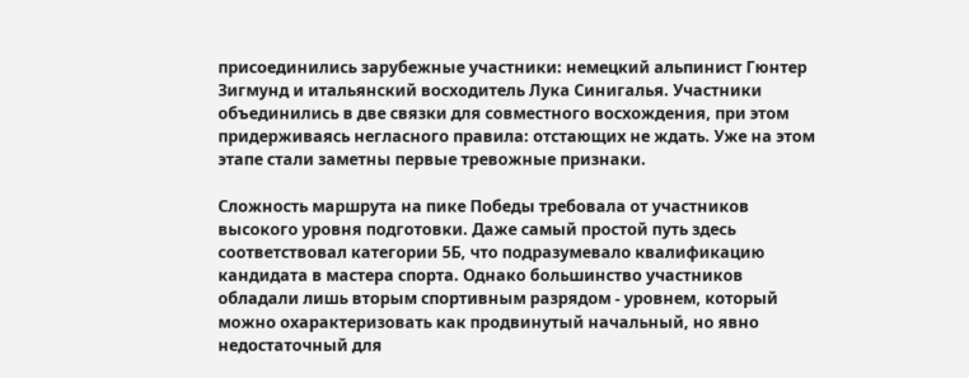присоединились зарубежные участники: немецкий альпинист Гюнтер Зигмунд и итальянский восходитель Лука Синигалья. Участники объединились в две связки для совместного восхождения, при этом придерживаясь негласного правила: отстающих не ждать. Уже на этом этапе стали заметны первые тревожные признаки.

Сложность маршрута на пике Победы требовала от участников высокого уровня подготовки. Даже самый простой путь здесь соответствовал категории 5Б, что подразумевало квалификацию кандидата в мастера спорта. Однако большинство участников обладали лишь вторым спортивным разрядом - уровнем, который можно охарактеризовать как продвинутый начальный, но явно недостаточный для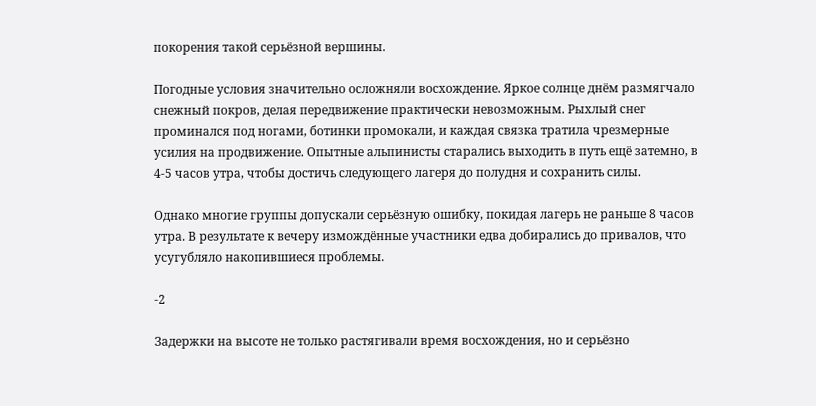покорения такой серьёзной вершины.

Погодные условия значительно осложняли восхождение. Яркое солнце днём размягчало снежный покров, делая передвижение практически невозможным. Рыхлый снег проминался под ногами, ботинки промокали, и каждая связка тратила чрезмерные усилия на продвижение. Опытные альпинисты старались выходить в путь ещё затемно, в 4-5 часов утра, чтобы достичь следующего лагеря до полудня и сохранить силы.

Однако многие группы допускали серьёзную ошибку, покидая лагерь не раньше 8 часов утра. В результате к вечеру измождённые участники едва добирались до привалов, что усугубляло накопившиеся проблемы.

-2

Задержки на высоте не только растягивали время восхождения, но и серьёзно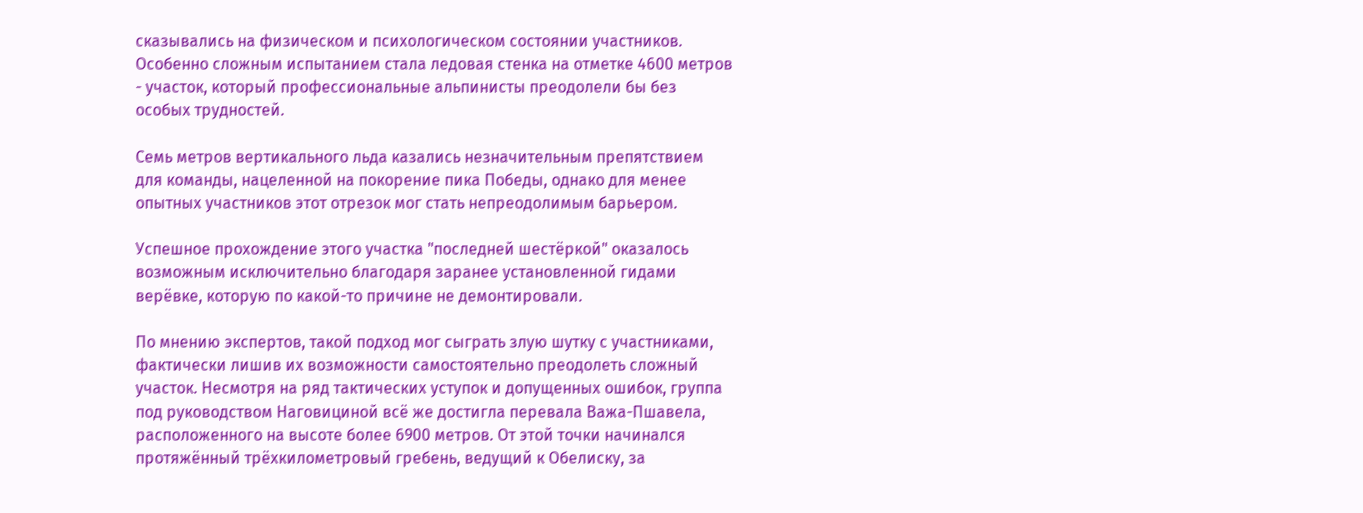сказывались на физическом и психологическом состоянии участников. Особенно сложным испытанием стала ледовая стенка на отметке 4600 метров - участок, который профессиональные альпинисты преодолели бы без особых трудностей.

Семь метров вертикального льда казались незначительным препятствием для команды, нацеленной на покорение пика Победы, однако для менее опытных участников этот отрезок мог стать непреодолимым барьером.

Успешное прохождение этого участка "последней шестёркой" оказалось возможным исключительно благодаря заранее установленной гидами верёвке, которую по какой-то причине не демонтировали.

По мнению экспертов, такой подход мог сыграть злую шутку с участниками, фактически лишив их возможности самостоятельно преодолеть сложный участок. Несмотря на ряд тактических уступок и допущенных ошибок, группа под руководством Наговициной всё же достигла перевала Важа-Пшавела, расположенного на высоте более 6900 метров. От этой точки начинался протяжённый трёхкилометровый гребень, ведущий к Обелиску, за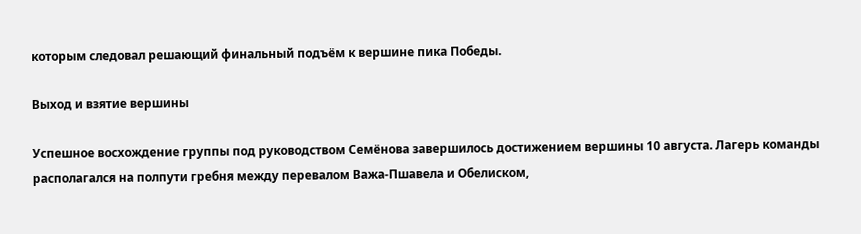которым следовал решающий финальный подъём к вершине пика Победы.

Выход и взятие вершины

Успешное восхождение группы под руководством Семёнова завершилось достижением вершины 10 августа. Лагерь команды располагался на полпути гребня между перевалом Важа-Пшавела и Обелиском,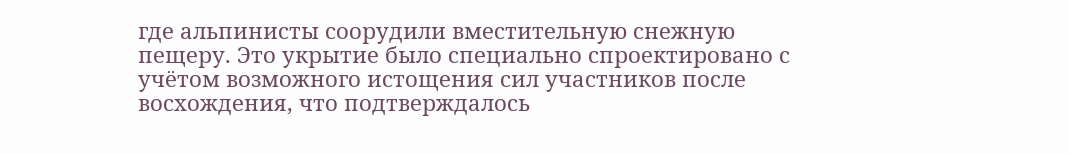где альпинисты соорудили вместительную снежную пещеру. Это укрытие было специально спроектировано с учётом возможного истощения сил участников после восхождения, что подтверждалось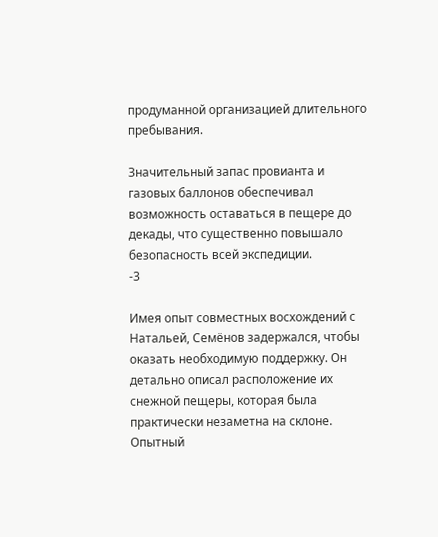продуманной организацией длительного пребывания.

Значительный запас провианта и газовых баллонов обеспечивал возможность оставаться в пещере до декады, что существенно повышало безопасность всей экспедиции.
-3

Имея опыт совместных восхождений с Натальей, Семёнов задержался, чтобы оказать необходимую поддержку. Он детально описал расположение их снежной пещеры, которая была практически незаметна на склоне. Опытный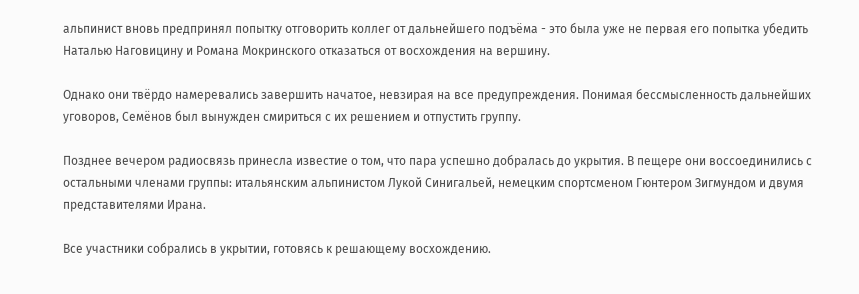альпинист вновь предпринял попытку отговорить коллег от дальнейшего подъёма - это была уже не первая его попытка убедить Наталью Наговицину и Романа Мокринского отказаться от восхождения на вершину.

Однако они твёрдо намеревались завершить начатое, невзирая на все предупреждения. Понимая бессмысленность дальнейших уговоров, Семёнов был вынужден смириться с их решением и отпустить группу.

Позднее вечером радиосвязь принесла известие о том, что пара успешно добралась до укрытия. В пещере они воссоединились с остальными членами группы: итальянским альпинистом Лукой Синигальей, немецким спортсменом Гюнтером Зигмундом и двумя представителями Ирана.

Все участники собрались в укрытии, готовясь к решающему восхождению.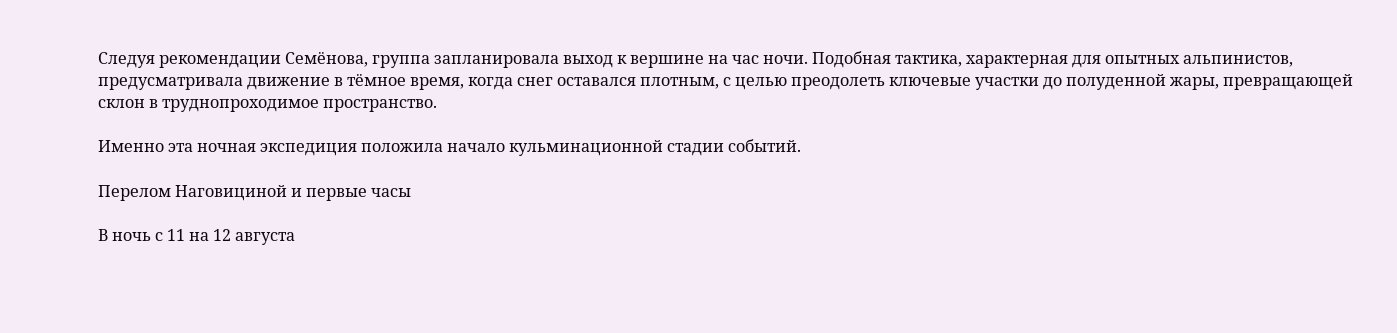Следуя рекомендации Семёнова, группа запланировала выход к вершине на час ночи. Подобная тактика, характерная для опытных альпинистов, предусматривала движение в тёмное время, когда снег оставался плотным, с целью преодолеть ключевые участки до полуденной жары, превращающей склон в труднопроходимое пространство.

Именно эта ночная экспедиция положила начало кульминационной стадии событий.

Перелом Наговициной и первые часы

В ночь с 11 на 12 августа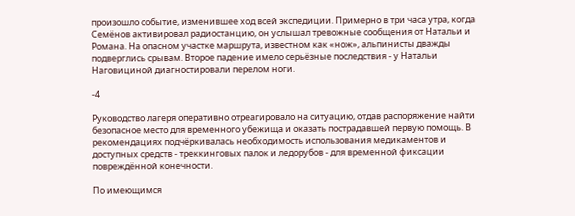произошло событие, изменившее ход всей экспедиции. Примерно в три часа утра, когда Семёнов активировал радиостанцию, он услышал тревожные сообщения от Натальи и Романа. На опасном участке маршрута, известном как «нож», альпинисты дважды подверглись срывам. Второе падение имело серьёзные последствия - у Натальи Наговициной диагностировали перелом ноги.

-4

Руководство лагеря оперативно отреагировало на ситуацию, отдав распоряжение найти безопасное место для временного убежища и оказать пострадавшей первую помощь. В рекомендациях подчёркивалась необходимость использования медикаментов и доступных средств - треккинговых палок и ледорубов - для временной фиксации повреждённой конечности.

По имеющимся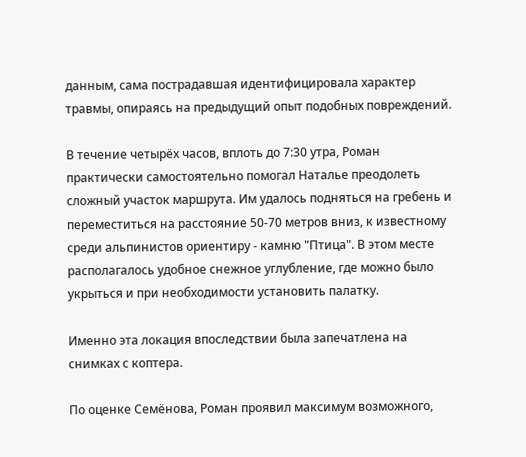данным, сама пострадавшая идентифицировала характер травмы, опираясь на предыдущий опыт подобных повреждений.

В течение четырёх часов, вплоть до 7:30 утра, Роман практически самостоятельно помогал Наталье преодолеть сложный участок маршрута. Им удалось подняться на гребень и переместиться на расстояние 50-70 метров вниз, к известному среди альпинистов ориентиру - камню "Птица". В этом месте располагалось удобное снежное углубление, где можно было укрыться и при необходимости установить палатку.

Именно эта локация впоследствии была запечатлена на снимках с коптера.

По оценке Семёнова, Роман проявил максимум возможного,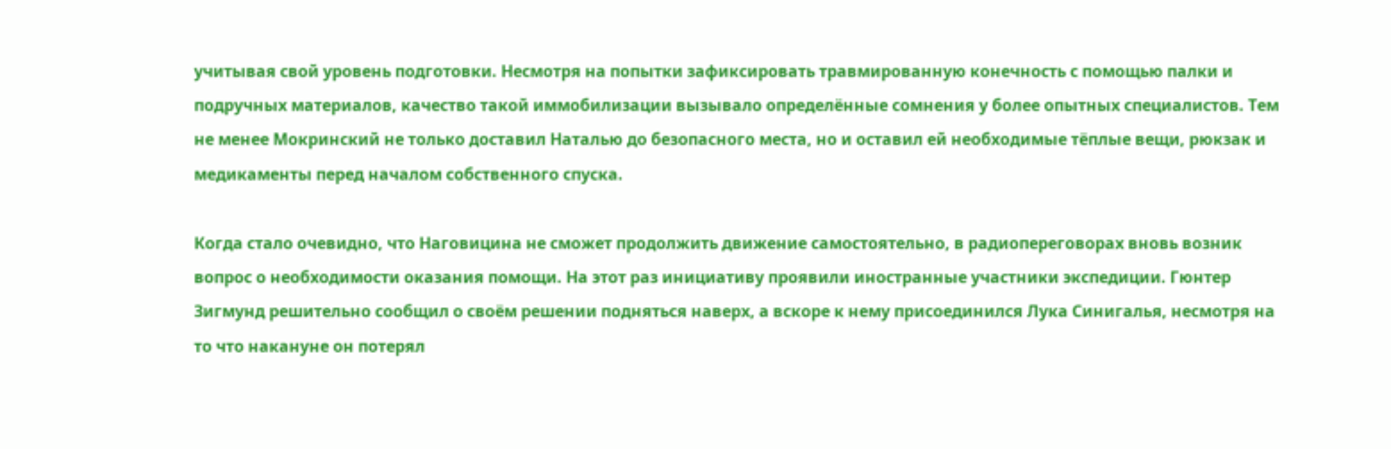учитывая свой уровень подготовки. Несмотря на попытки зафиксировать травмированную конечность с помощью палки и подручных материалов, качество такой иммобилизации вызывало определённые сомнения у более опытных специалистов. Тем не менее Мокринский не только доставил Наталью до безопасного места, но и оставил ей необходимые тёплые вещи, рюкзак и медикаменты перед началом собственного спуска.

Когда стало очевидно, что Наговицина не сможет продолжить движение самостоятельно, в радиопереговорах вновь возник вопрос о необходимости оказания помощи. На этот раз инициативу проявили иностранные участники экспедиции. Гюнтер Зигмунд решительно сообщил о своём решении подняться наверх, а вскоре к нему присоединился Лука Синигалья, несмотря на то что накануне он потерял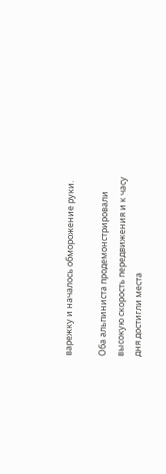варежку и началось обморожение руки.

Оба альпиниста продемонстрировали высокую скорость передвижения и к часу дня достигли места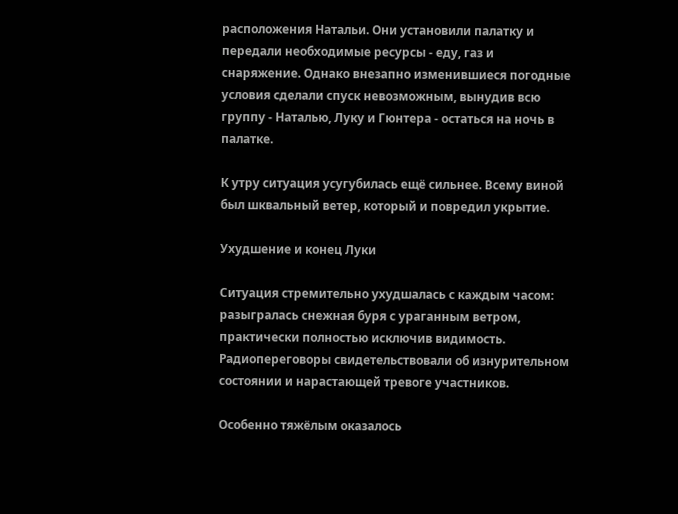расположения Натальи. Они установили палатку и передали необходимые ресурсы - еду, газ и снаряжение. Однако внезапно изменившиеся погодные условия сделали спуск невозможным, вынудив всю группу - Наталью, Луку и Гюнтера - остаться на ночь в палатке.

К утру ситуация усугубилась ещё сильнее. Всему виной был шквальный ветер, который и повредил укрытие.

Ухудшение и конец Луки

Ситуация стремительно ухудшалась с каждым часом: разыгралась снежная буря с ураганным ветром, практически полностью исключив видимость. Радиопереговоры свидетельствовали об изнурительном состоянии и нарастающей тревоге участников.

Особенно тяжёлым оказалось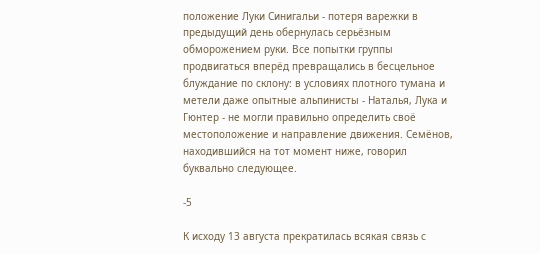положение Луки Синигальи - потеря варежки в предыдущий день обернулась серьёзным обморожением руки. Все попытки группы продвигаться вперёд превращались в бесцельное блуждание по склону: в условиях плотного тумана и метели даже опытные альпинисты - Наталья, Лука и Гюнтер - не могли правильно определить своё местоположение и направление движения. Семёнов, находившийся на тот момент ниже, говорил буквально следующее.

-5

К исходу 13 августа прекратилась всякая связь с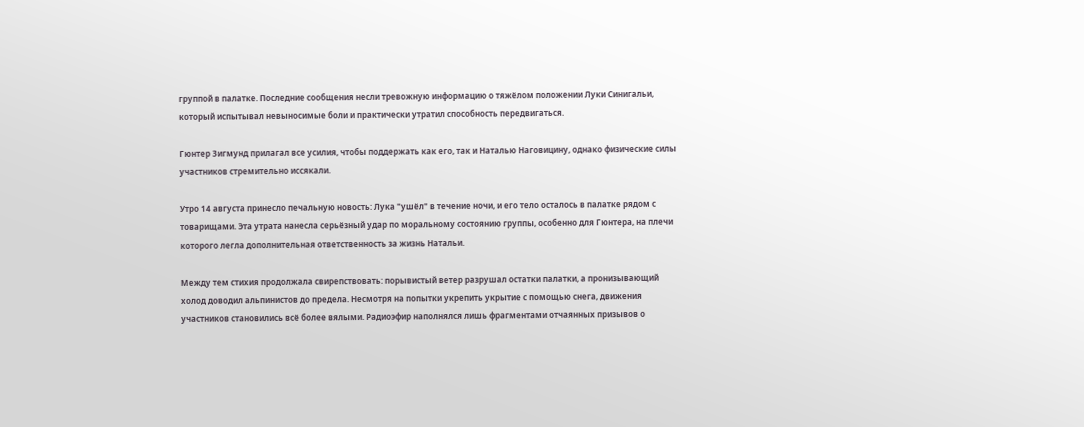группой в палатке. Последние сообщения несли тревожную информацию о тяжёлом положении Луки Синигальи, который испытывал невыносимые боли и практически утратил способность передвигаться.

Гюнтер Зигмунд прилагал все усилия, чтобы поддержать как его, так и Наталью Наговицину, однако физические силы участников стремительно иссякали.

Утро 14 августа принесло печальную новость: Лука "ушёл" в течение ночи, и его тело осталось в палатке рядом с товарищами. Эта утрата нанесла серьёзный удар по моральному состоянию группы, особенно для Гюнтера, на плечи которого легла дополнительная ответственность за жизнь Натальи.

Между тем стихия продолжала свирепствовать: порывистый ветер разрушал остатки палатки, а пронизывающий холод доводил альпинистов до предела. Несмотря на попытки укрепить укрытие с помощью снега, движения участников становились всё более вялыми. Радиоэфир наполнялся лишь фрагментами отчаянных призывов о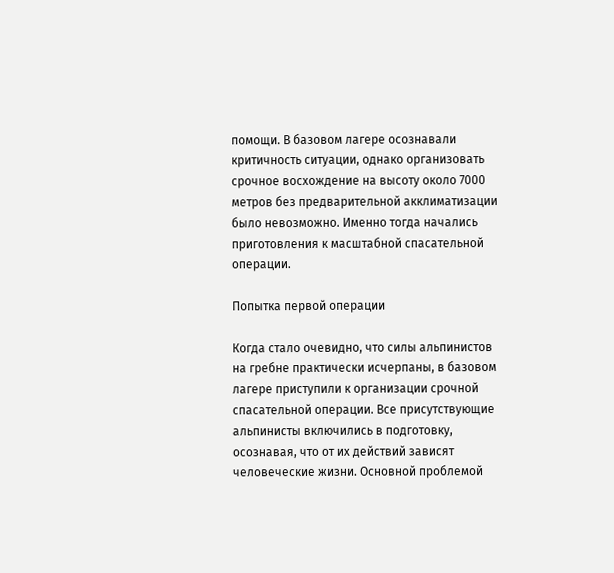помощи. В базовом лагере осознавали критичность ситуации, однако организовать срочное восхождение на высоту около 7000 метров без предварительной акклиматизации было невозможно. Именно тогда начались приготовления к масштабной спасательной операции.

Попытка первой операции

Когда стало очевидно, что силы альпинистов на гребне практически исчерпаны, в базовом лагере приступили к организации срочной спасательной операции. Все присутствующие альпинисты включились в подготовку, осознавая, что от их действий зависят человеческие жизни. Основной проблемой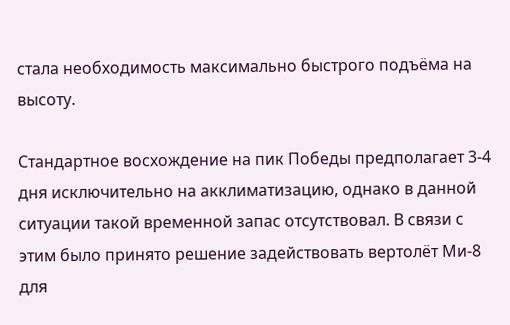стала необходимость максимально быстрого подъёма на высоту.

Стандартное восхождение на пик Победы предполагает 3-4 дня исключительно на акклиматизацию, однако в данной ситуации такой временной запас отсутствовал. В связи с этим было принято решение задействовать вертолёт Ми-8 для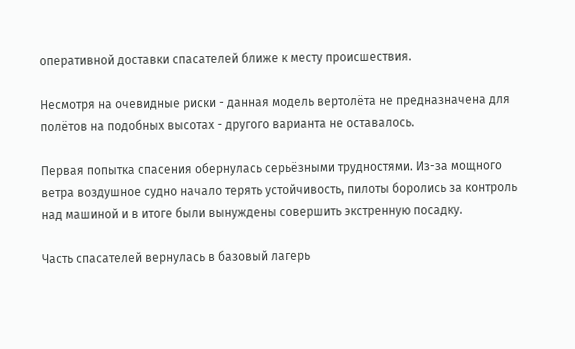оперативной доставки спасателей ближе к месту происшествия.

Несмотря на очевидные риски - данная модель вертолёта не предназначена для полётов на подобных высотах - другого варианта не оставалось.

Первая попытка спасения обернулась серьёзными трудностями. Из-за мощного ветра воздушное судно начало терять устойчивость, пилоты боролись за контроль над машиной и в итоге были вынуждены совершить экстренную посадку.

Часть спасателей вернулась в базовый лагерь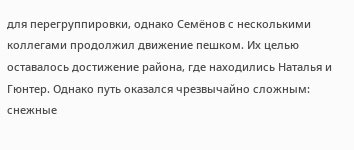для перегруппировки, однако Семёнов с несколькими коллегами продолжил движение пешком. Их целью оставалось достижение района, где находились Наталья и Гюнтер. Однако путь оказался чрезвычайно сложным: снежные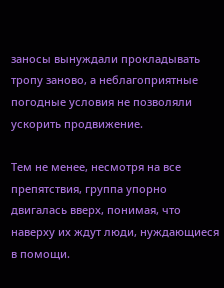заносы вынуждали прокладывать тропу заново, а неблагоприятные погодные условия не позволяли ускорить продвижение.

Тем не менее, несмотря на все препятствия, группа упорно двигалась вверх, понимая, что наверху их ждут люди, нуждающиеся в помощи.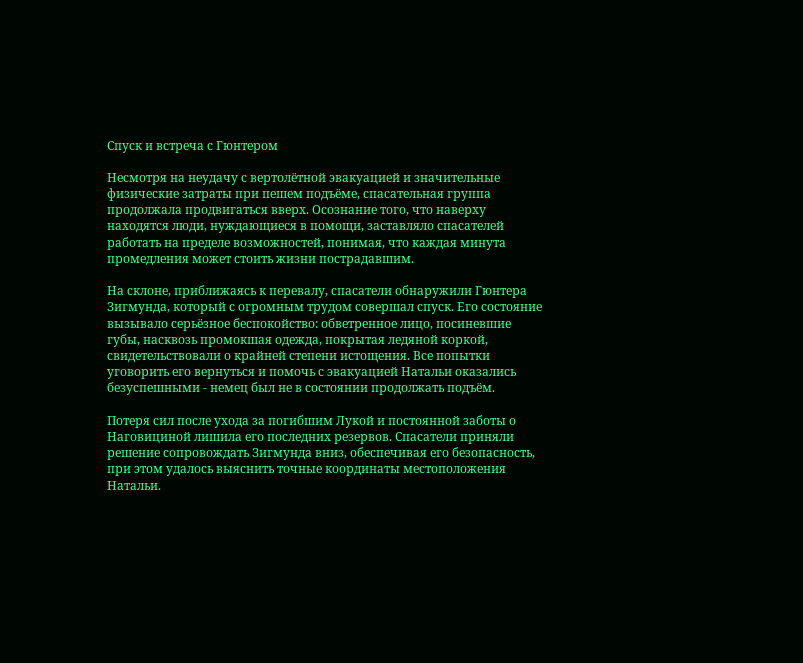Спуск и встреча с Гюнтером

Несмотря на неудачу с вертолётной эвакуацией и значительные физические затраты при пешем подъёме, спасательная группа продолжала продвигаться вверх. Осознание того, что наверху находятся люди, нуждающиеся в помощи, заставляло спасателей работать на пределе возможностей, понимая, что каждая минута промедления может стоить жизни пострадавшим.

На склоне, приближаясь к перевалу, спасатели обнаружили Гюнтера Зигмунда, который с огромным трудом совершал спуск. Его состояние вызывало серьёзное беспокойство: обветренное лицо, посиневшие губы, насквозь промокшая одежда, покрытая ледяной коркой, свидетельствовали о крайней степени истощения. Все попытки уговорить его вернуться и помочь с эвакуацией Натальи оказались безуспешными - немец был не в состоянии продолжать подъём.

Потеря сил после ухода за погибшим Лукой и постоянной заботы о Наговициной лишила его последних резервов. Спасатели приняли решение сопровождать Зигмунда вниз, обеспечивая его безопасность, при этом удалось выяснить точные координаты местоположения Натальи.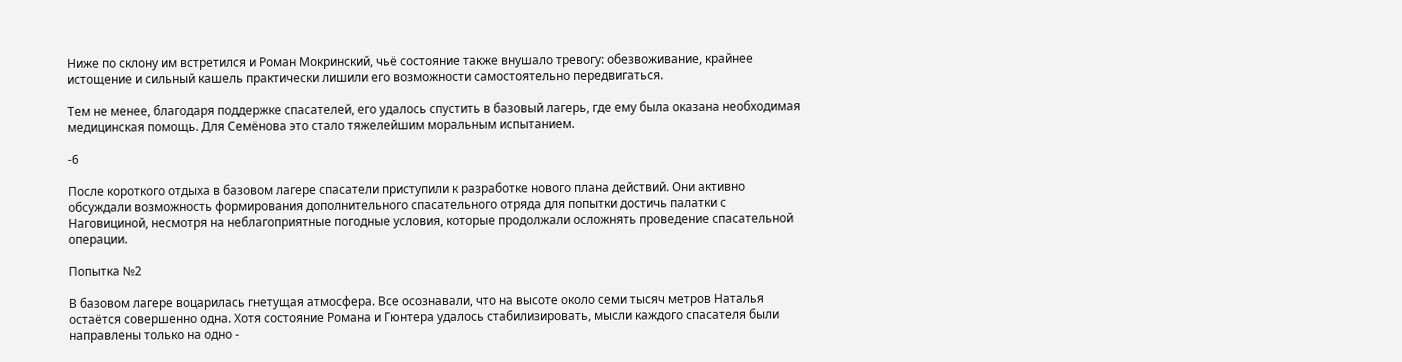Ниже по склону им встретился и Роман Мокринский, чьё состояние также внушало тревогу: обезвоживание, крайнее истощение и сильный кашель практически лишили его возможности самостоятельно передвигаться.

Тем не менее, благодаря поддержке спасателей, его удалось спустить в базовый лагерь, где ему была оказана необходимая медицинская помощь. Для Семёнова это стало тяжелейшим моральным испытанием.

-6

После короткого отдыха в базовом лагере спасатели приступили к разработке нового плана действий. Они активно обсуждали возможность формирования дополнительного спасательного отряда для попытки достичь палатки с Наговициной, несмотря на неблагоприятные погодные условия, которые продолжали осложнять проведение спасательной операции.

Попытка №2

В базовом лагере воцарилась гнетущая атмосфера. Все осознавали, что на высоте около семи тысяч метров Наталья остаётся совершенно одна. Хотя состояние Романа и Гюнтера удалось стабилизировать, мысли каждого спасателя были направлены только на одно -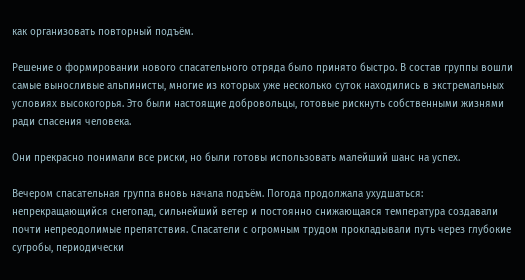как организовать повторный подъём.

Решение о формировании нового спасательного отряда было принято быстро. В состав группы вошли самые выносливые альпинисты, многие из которых уже несколько суток находились в экстремальных условиях высокогорья. Это были настоящие добровольцы, готовые рискнуть собственными жизнями ради спасения человека.

Они прекрасно понимали все риски, но были готовы использовать малейший шанс на успех.

Вечером спасательная группа вновь начала подъём. Погода продолжала ухудшаться: непрекращающийся снегопад, сильнейший ветер и постоянно снижающаяся температура создавали почти непреодолимые препятствия. Спасатели с огромным трудом прокладывали путь через глубокие сугробы, периодически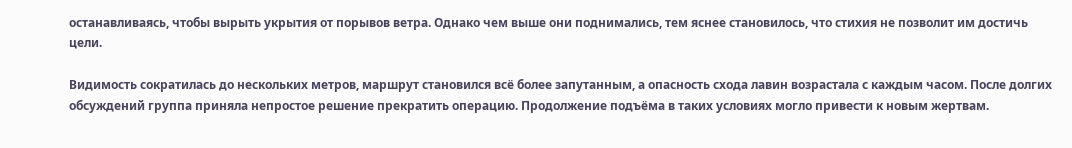останавливаясь, чтобы вырыть укрытия от порывов ветра. Однако чем выше они поднимались, тем яснее становилось, что стихия не позволит им достичь цели.

Видимость сократилась до нескольких метров, маршрут становился всё более запутанным, а опасность схода лавин возрастала с каждым часом. После долгих обсуждений группа приняла непростое решение прекратить операцию. Продолжение подъёма в таких условиях могло привести к новым жертвам.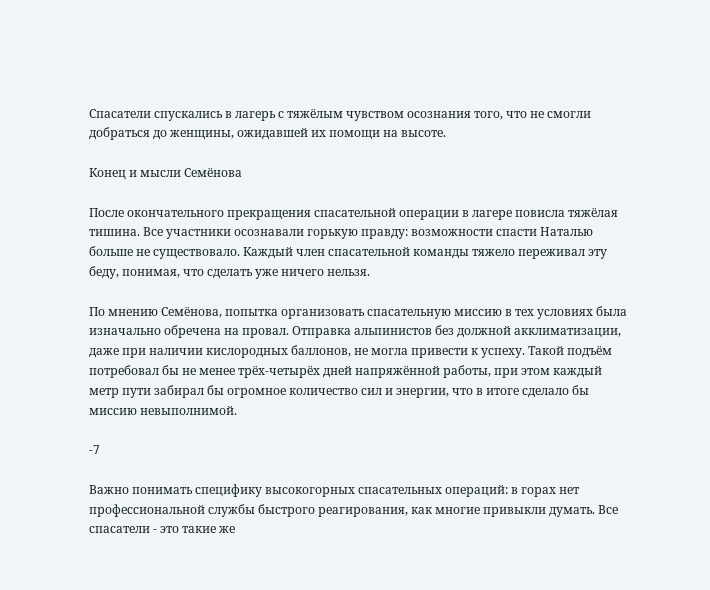Спасатели спускались в лагерь с тяжёлым чувством осознания того, что не смогли добраться до женщины, ожидавшей их помощи на высоте.

Конец и мысли Семёнова

После окончательного прекращения спасательной операции в лагере повисла тяжёлая тишина. Все участники осознавали горькую правду: возможности спасти Наталью больше не существовало. Каждый член спасательной команды тяжело переживал эту беду, понимая, что сделать уже ничего нельзя.

По мнению Семёнова, попытка организовать спасательную миссию в тех условиях была изначально обречена на провал. Отправка альпинистов без должной акклиматизации, даже при наличии кислородных баллонов, не могла привести к успеху. Такой подъём потребовал бы не менее трёх-четырёх дней напряжённой работы, при этом каждый метр пути забирал бы огромное количество сил и энергии, что в итоге сделало бы миссию невыполнимой.

-7

Важно понимать специфику высокогорных спасательных операций: в горах нет профессиональной службы быстрого реагирования, как многие привыкли думать. Все спасатели - это такие же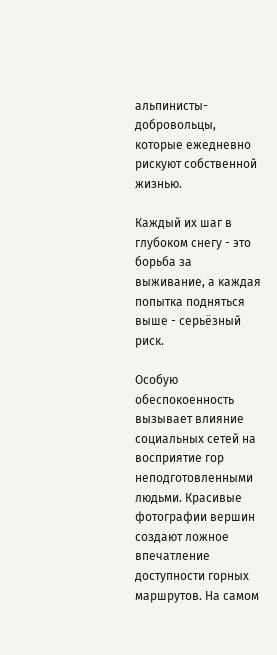альпинисты-добровольцы, которые ежедневно рискуют собственной жизнью.

Каждый их шаг в глубоком снегу - это борьба за выживание, а каждая попытка подняться выше - серьёзный риск.

Особую обеспокоенность вызывает влияние социальных сетей на восприятие гор неподготовленными людьми. Красивые фотографии вершин создают ложное впечатление доступности горных маршрутов. На самом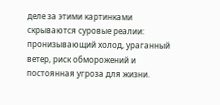деле за этими картинками скрываются суровые реалии: пронизывающий холод, ураганный ветер, риск обморожений и постоянная угроза для жизни.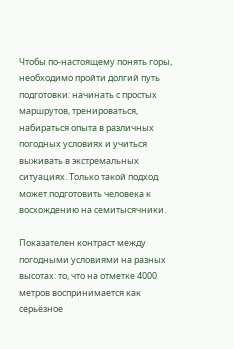Чтобы по-настоящему понять горы, необходимо пройти долгий путь подготовки: начинать с простых маршрутов, тренироваться, набираться опыта в различных погодных условиях и учиться выживать в экстремальных ситуациях. Только такой подход может подготовить человека к восхождению на семитысячники.

Показателен контраст между погодными условиями на разных высотах: то, что на отметке 4000 метров воспринимается как серьёзное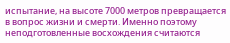испытание, на высоте 7000 метров превращается в вопрос жизни и смерти. Именно поэтому неподготовленные восхождения считаются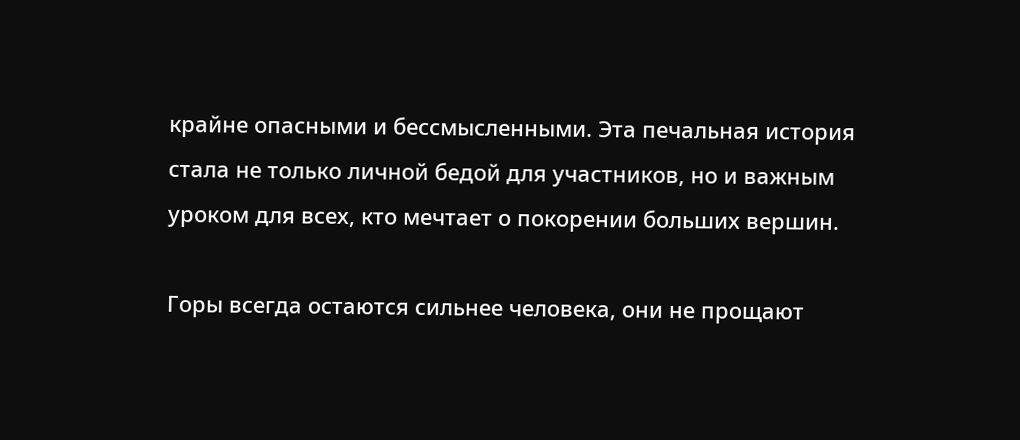крайне опасными и бессмысленными. Эта печальная история стала не только личной бедой для участников, но и важным уроком для всех, кто мечтает о покорении больших вершин.

Горы всегда остаются сильнее человека, они не прощают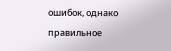ошибок, однако правильное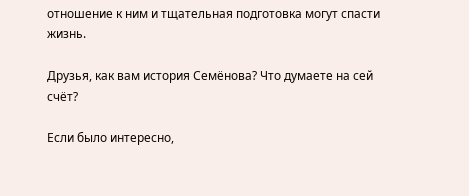отношение к ним и тщательная подготовка могут спасти жизнь.

Друзья, как вам история Семёнова? Что думаете на сей счёт?

Если было интересно,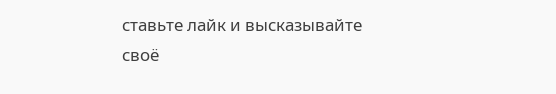ставьте лайк и высказывайте своё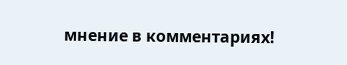мнение в комментариях!